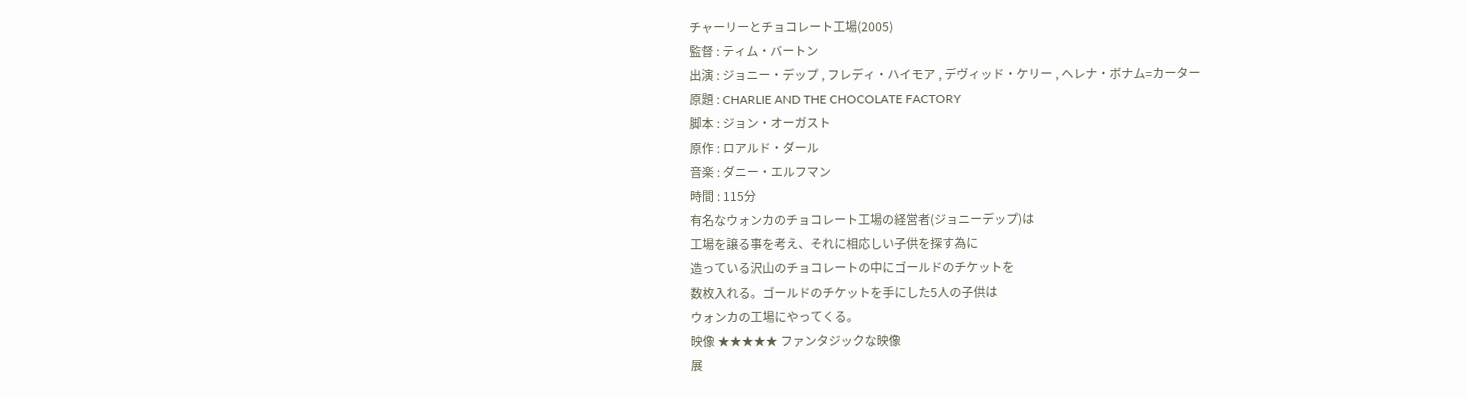チャーリーとチョコレート工場(2005)
監督 : ティム・バートン
出演 : ジョニー・デップ , フレディ・ハイモア , デヴィッド・ケリー , ヘレナ・ボナム=カーター
原題 : CHARLIE AND THE CHOCOLATE FACTORY
脚本 : ジョン・オーガスト
原作 : ロアルド・ダール
音楽 : ダニー・エルフマン
時間 : 115分
有名なウォンカのチョコレート工場の経営者(ジョニーデップ)は
工場を譲る事を考え、それに相応しい子供を探す為に
造っている沢山のチョコレートの中にゴールドのチケットを
数枚入れる。ゴールドのチケットを手にした5人の子供は
ウォンカの工場にやってくる。
映像 ★★★★★ ファンタジックな映像
展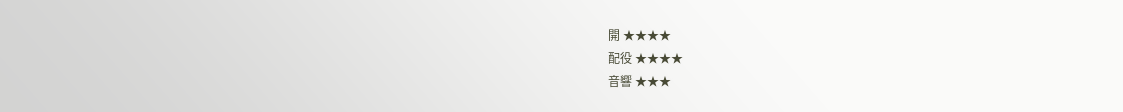開 ★★★★
配役 ★★★★
音響 ★★★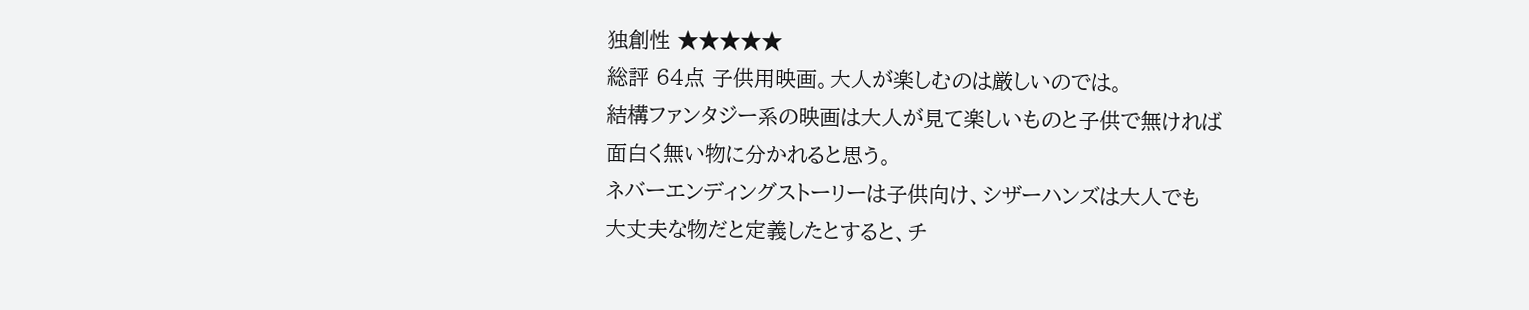独創性 ★★★★★
総評 64点 子供用映画。大人が楽しむのは厳しいのでは。
結構ファンタジー系の映画は大人が見て楽しいものと子供で無ければ
面白く無い物に分かれると思う。
ネバーエンディングストーリーは子供向け、シザーハンズは大人でも
大丈夫な物だと定義したとすると、チ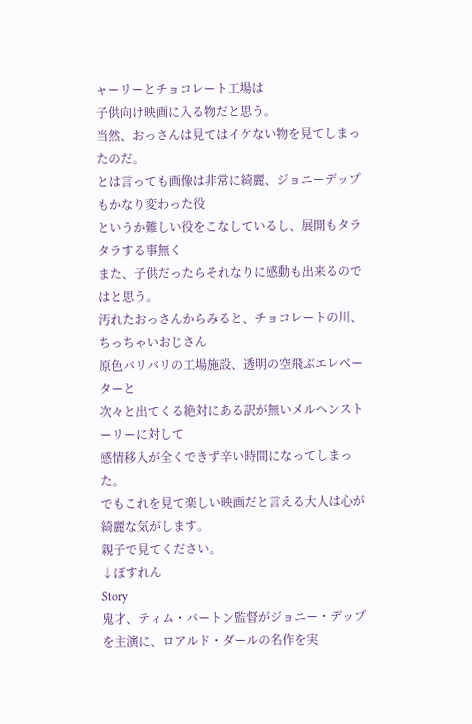ャーリーとチョコレート工場は
子供向け映画に入る物だと思う。
当然、おっさんは見てはイケない物を見てしまったのだ。
とは言っても画像は非常に綺麗、ジョニーデップもかなり変わった役
というか難しい役をこなしているし、展開もタラタラする事無く
また、子供だったらそれなりに感動も出来るのではと思う。
汚れたおっさんからみると、チョコレートの川、ちっちゃいおじさん
原色バリバリの工場施設、透明の空飛ぶエレベーターと
次々と出てくる絶対にある訳が無いメルヘンストーリーに対して
感情移入が全くできず辛い時間になってしまった。
でもこれを見て楽しい映画だと言える大人は心が綺麗な気がします。
親子で見てください。
↓ぽすれん
Story
鬼才、ティム・バートン監督がジョニー・デップを主演に、ロアルド・ダールの名作を実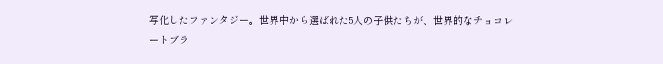写化したファンタジー。世界中から選ばれた5人の子供たちが、世界的なチョコレートブラ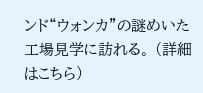ンド“ウォンカ”の謎めいた工場見学に訪れる。 (詳細はこちら)